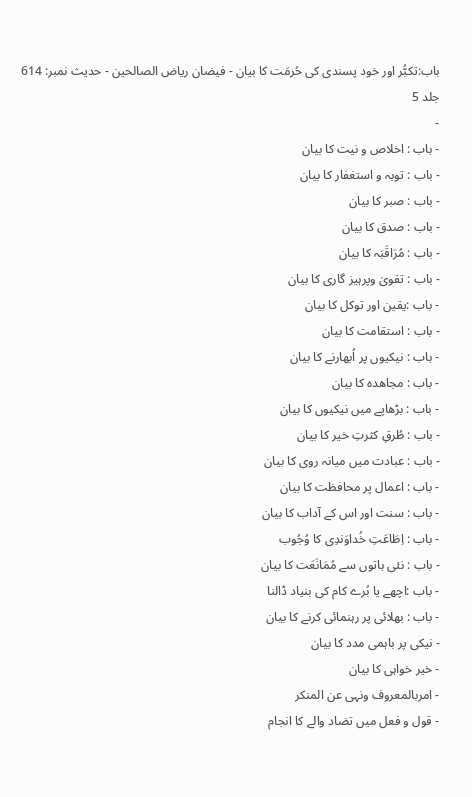باب:تکبُّر اور خود پسندی کی حُرمَت کا بیان - فیضان ریاض الصالحین - حدیث نمبر: 614
جلد 5
-
- باب : اخلاص و نیت کا بیان
- باب : توبہ و استغفار کا بیان
- باب : صبر کا بیان
- باب : صدق کا بیان
- باب : مُرَاقَبَہ کا بیان
- باب : تقویٰ وپرہیز گاری کا بیان
- باب :یقین اور توکل کا بیان
- باب : استقامت کا بیان
- باب : نیکیوں پر اُبھارنے کا بیان
- باب : مجاھدہ کا بیان
- باب : بڑھاپے میں نیکیوں کا بیان
- باب : طُرقِ کثرتِ خیر کا بیان
- باب : عبادت میں میانہ روی کا بیان
- باب : اعمال پر محافظت کا بیان
- باب : سنت اور اس کے آداب کا بیان
- باب : اِطَاعَتِ خُداوَندِی کا وُجُوب
- باب : نئی باتوں سے مُمَانَعَت کا بیان
- باب :اچھے یا بُرے کام کی بنیاد ڈالنا
- باب : بھلائی پر رہنمائی کرنے کا بیان
- نیکی پر باہمی مدد کا بیان
- خیر خواہی کا بیان
- امربالمعروف ونہی عن المنکر
- قول و فعل میں تضاد والے کا انجام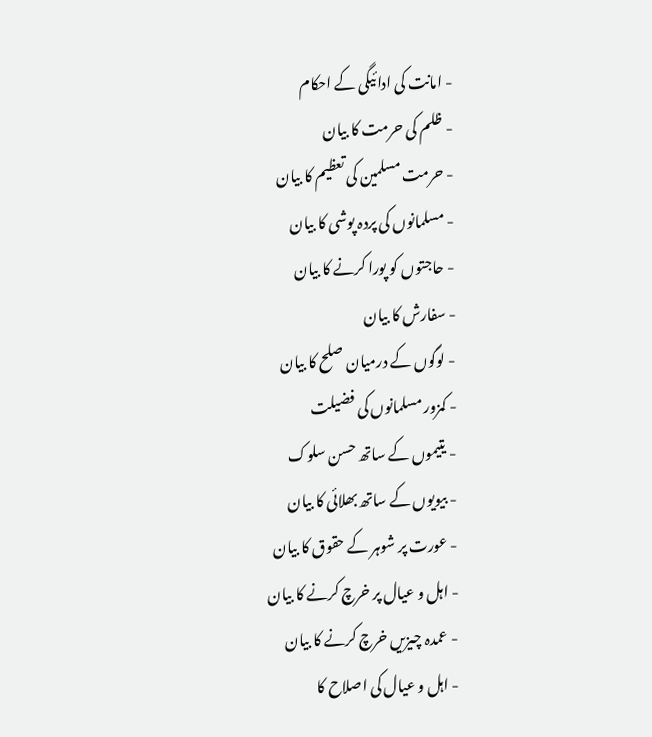- امانت کی ادائیگی کے احکام
- ظلم کی حرمت کا بیان
- حرمت مسلمین کی تعظیم کا بیان
- مسلمانوں کی پردہ پوشی کا بیان
- حاجتوں کو پورا کرنے کا بیان
- سفارش کا بیان
- لوگوں کے درمیان صلح کا بیان
- کمزور مسلمانوں کی فضیلت
- یتیموں کے ساتھ حسن سلوک
- بیویوں کے ساتھ بھلائی کا بیان
- عورت پر شوہر کے حقوق کا بیان
- اہل و عیال پر خرچ کرنے کا بیان
- عمدہ چیزیں خرچ کرنے کا بیان
- اہل و عیال کی اصلاح کا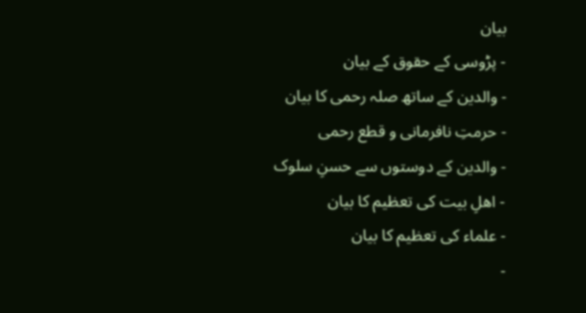بیان
- پڑوسی کے حقوق کے بیان
- والدین کے ساتھ صلہ رحمی کا بیان
- حرمتِ نافرمانی و قطع رحمی
- والدین کے دوستوں سے حسنِ سلوک
- اھلِ بیت کی تعظیم کا بیان
- علماء کی تعظیم کا بیان
-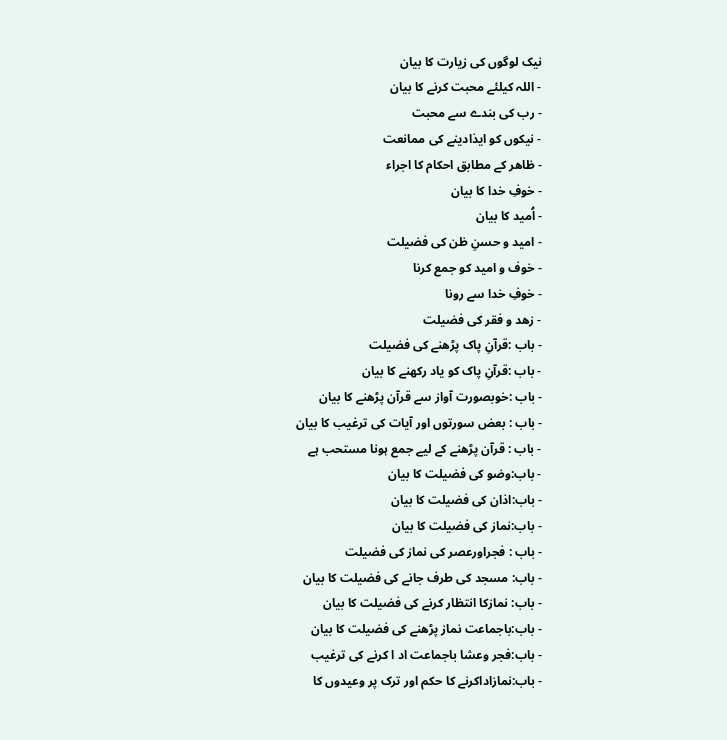نیک لوگوں کی زیارت کا بیان
- اللہ کیلئے محبت کرنے کا بیان
- رب کی بندے سے محبت
- نیکوں کو ایذادینے کی ممانعت
- ظاھر کے مطابق احکام کا اجراء
- خوفِ خدا کا بیان
- اُمید کا بیان
- امید و حسنِ ظن کی فضیلت
- خوف و امید کو جمع کرنا
- خوفِ خدا سے رونا
- زھد و فقر کی فضیلت
- باب :قرآنِ پاک پڑھنے کی فضیلت
- باب :قرآنِ پاک کو یاد رکھنے کا بیان
- باب :خوبصورت آواز سے قرآن پڑھنے کا بیان
- باب : بعض سورتوں اور آیات کی ترغیب کا بیان
- باب : قرآن پڑھنے کے لیے جمع ہونا مستحب ہے
- باب:وضو کی فضیلت کا بیان
- باب:اذان کی فضیلت کا بیان
- باب:نماز کی فضیلت کا بیان
- باب : فجراورعصر کی نماز کی فضیلت
- باب: مسجد کی طرف جانے کی فضیلت کا بیان
- باب: نمازکا انتظار کرنے کی فضیلت کا بیان
- باب:باجماعت نماز پڑھنے کی فضیلت کا بیان
- باب:فجر وعشا باجماعت اد ا کرنے کی ترغیب
- باب:نمازاداکرنے کا حکم اور ترک پر وعیدوں کا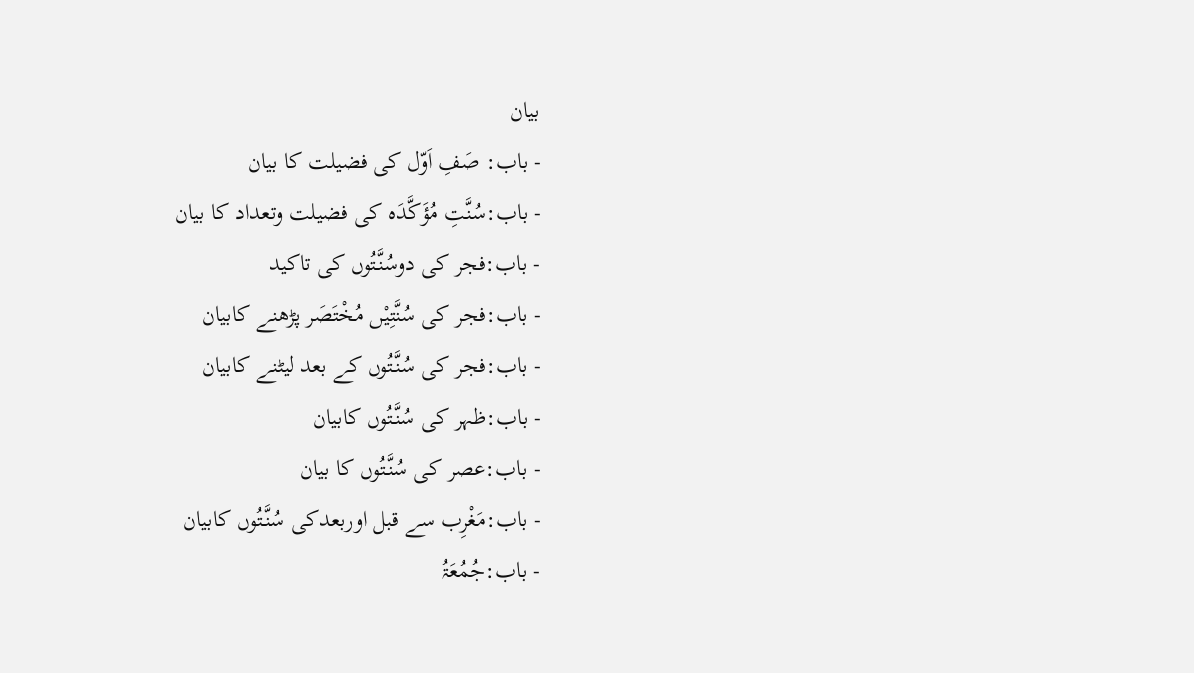بیان
- باب: صَفِ اَوّل کی فضیلت کا بیان
- باب:سُنَّتِ مُؤَکَّدَہ کی فضیلت وتعداد کا بیان
- باب:فجر کی دوسُنَّتُوں کی تاکید
- باب:فجر کی سُنَّتِیْں مُخْتَصَر پڑھنے کابیان
- باب:فجر کی سُنَّتُوں کے بعد لیٹنے کابیان
- باب:ظہر کی سُنَّتُوں کابیان
- باب:عصر کی سُنَّتُوں کا بیان
- باب:مَغْرِب سے قبل اوربعدکی سُنَّتُوں کابیان
- باب:جُمُعَۃُ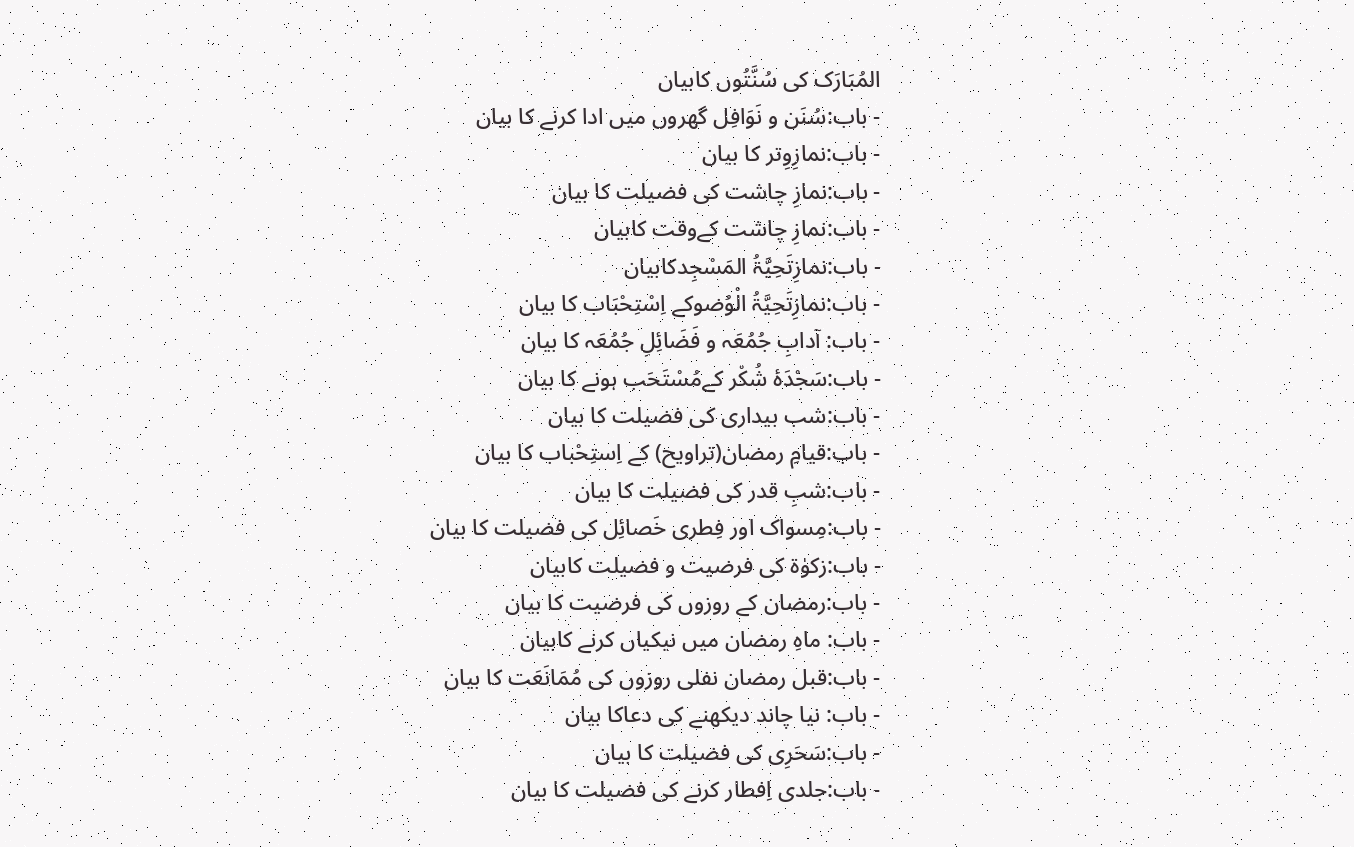المُبَارَک کی سُنَّتُوں کابیان
- باب:سُنَن و نَوَافِل گھروں میں ادا کرنے کا بیان
- باب:نمازِوِتر كا بیان
- باب:نمازِ چاشت کی فضیلت کا بیان
- باب:نمازِ چاشت کےوقت کابیان
- باب:نمازِتَحِیَّۃُ المَسْجِدکابیان
- باب:نمازِتَحِیَّۃُ الْوُضوکے اِسْتِحْبَاب کا بیان
- باب: آدابِ جُمُعَہ و فَضَائِلِ جُمُعَہ کا بیان
- باب:سَجْدَۂ شُکْر کےمُسْتَحَب ہونے کا بیان
- باب:شب بیداری کی فضیلت کا بیان
- باب:قیامِ رمضان(تراویح) کے اِستِحْباب کا بیان
- باب:شبِ قدر کی فضیلت کا بیان
- باب:مِسواک اور فِطری خَصائِل کی فضیلت کا بیان
- باب:زکوٰۃ کی فرضیت و فضیلت کابیان
- باب:رمضان کے روزوں کی فرضیت کا بیان
- باب: ماہِ رمضان میں نیکیاں کرنے کابیان
- باب:قبل رمضان نفلی روزوں کی مُمَانَعَت کا بیان
- باب: نیا چاند دیکھنے کی دعاکا بیان
- باب:سَحَرِی کی فضیلت کا بیان
- باب:جلدی اِفطار کرنے کی فضیلت کا بیان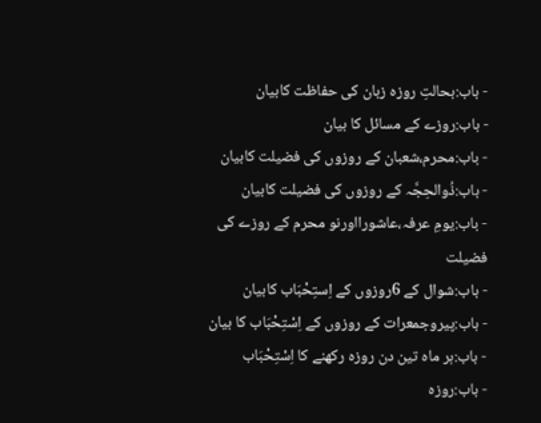- باب:بحالتِ روزہ زبان کی حفاظت کابیان
- باب:روزے کے مسائل کا بیان
- باب:محرم،شعبان کے روزوں کی فضیلت کابیان
- باب:ذُوالحِجَّہ کے روزوں کی فضیلت کابیان
- باب:یومِ عرفہ،عاشورااورنو محرم کے روزے کی فضیلت
- باب:شوال کے 6روزوں کے اِستِحْبَاب کابیان
- باب:پیروجمعرات کے روزوں کے اِسْتِحْبَاب کا بیان
- باب:ہر ماہ تین دن روزہ رکھنے کا اِسْتِحْبَاب
- باب:روزہ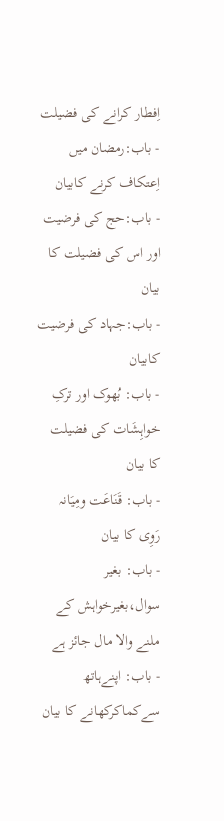اِفطار کرانے کی فضیلت
- باب:رمضان میں اِعتکاف کرنے کابیان
- باب:حج کی فرضیت اور اس کی فضیلت کا بیان
- باب:جہاد کی فرضیت کابیان
- باب: بُھوک اور ترکِ خواہِشَات کی فضیلت کا بیان
- باب: قَنَاعَت ومِیَانہ رَوِی کا بیان
- باب: بغیر سوال،بغیرخواہش کے ملنے والا مال جائز ہے
- باب: اپنےہاتھ سےکماکرکھانے کا بیان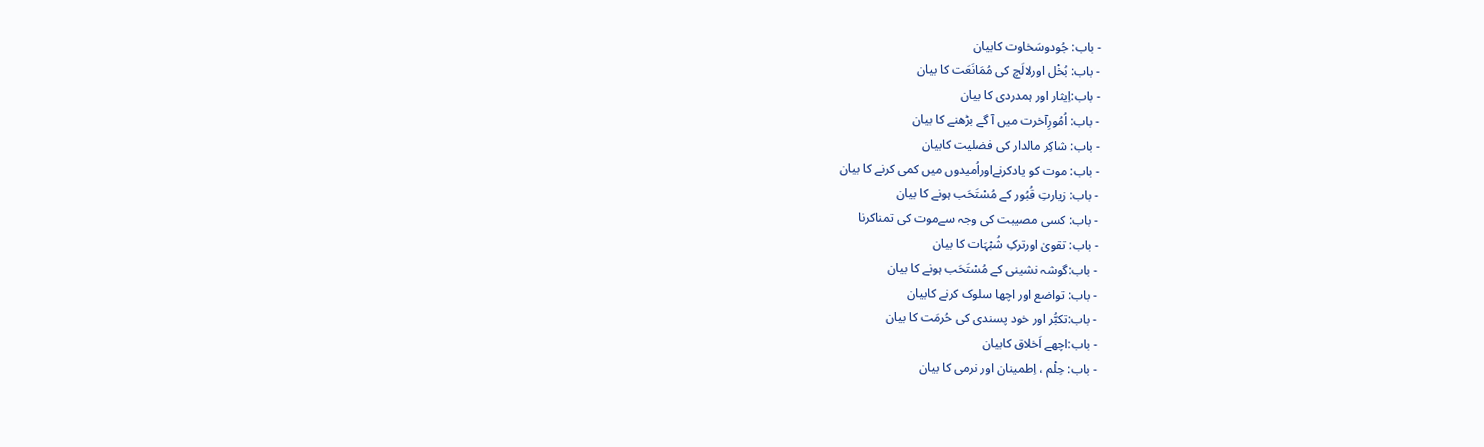- باب: جُودوسَخاوت کابیان
- باب: بُخْل اورلالَچ کی مُمَانَعَت کا بیان
- باب:اِیثار اور ہمدردی کا بیان
- باب: اُمُورِآخرت میں آ گے بڑھنے کا بیان
- باب: شاکِر مالدار کی فضلیت کابیان
- باب: موت کو یادکرنےاوراُمیدوں میں کمی کرنے کا بیان
- باب: زیارتِ قُبُور کے مُسْتَحَب ہونے کا بیان
- باب: کسی مصیبت کی وجہ سےموت کی تمناکرنا
- باب: تقویٰ اورترکِ شُبْہَات کا بیان
- باب:گوشہ نشینی کے مُسْتَحَب ہونے کا بیان
- باب: تواضع اور اچھا سلوک کرنے کابیان
- باب:تکبُّر اور خود پسندی کی حُرمَت کا بیان
- باب:اچھے اَخلاق کابیان
- باب: حِلْم ، اِطمینان اور نرمی کا بیان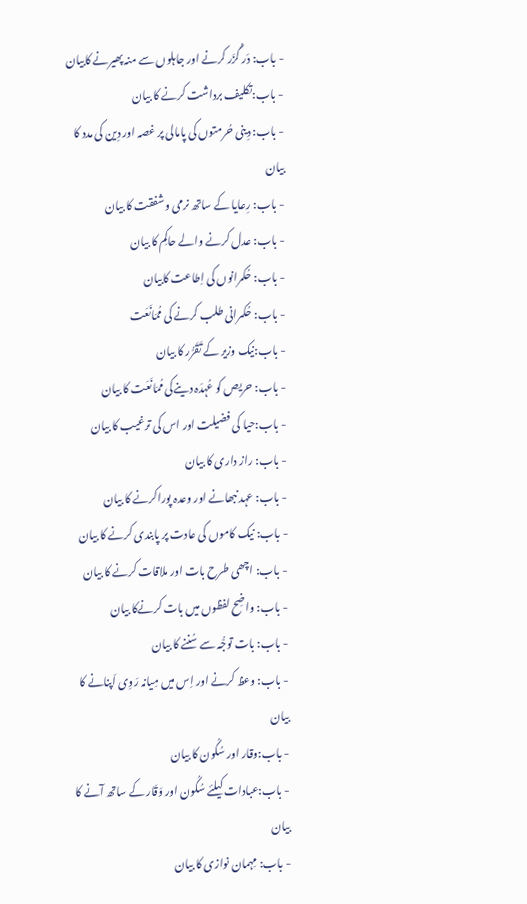- باب: دَر گُزَر کرنے اور جاہلوں سے منہ پھیرنے کابیان
- باب:تکلیف برداشت کرنے کا بیان
- باب: دِینی حُرمتوں کی پامالی پر غصہ اور دِین کی مدد کا بیان
- باب: رِعایا کے ساتھ نرمی وشفقت کا بیان
- باب: عدل کرنے والے حاکِم کا بیان
- باب: حُکمرانوں کی اِطاعت کابیان
- باب: حُکمرانی طلب کرنے کی مُمَانَعَت
- باب:نیک وزیر کے تَقَرُّر کا بیان
- باب: حریص کو عُہدَہ دینےکی مُمَانَعَت کا بیان
- باب:حیا کی فضیلت اور اس کی ترغیب کا بیان
- باب: راز داری کا بیان
- باب: عہد نبھانے اور وعدہ پوراکرنے کا بیان
- باب: نیک کاموں کی عادت پر پابندی کرنے کا بیان
- باب: اچھی طرح بات اور ملاقات کرنے کا بیان
- باب: واضِح لفظوں میں بات کرنےکا بیان
- باب: بات توجُّہ سے سُننے کا بیان
- باب: وعظ کرنے اور اِس میں مِیانہ رَوِی اَپنانے کا بیان
- باب:وقار اور سُکُون کا بیان
- باب:عبادات کیلئے سُکُون اور وَقَار کے ساتھ آنے کا بیان
- باب: مِہمان نوازی کا بیان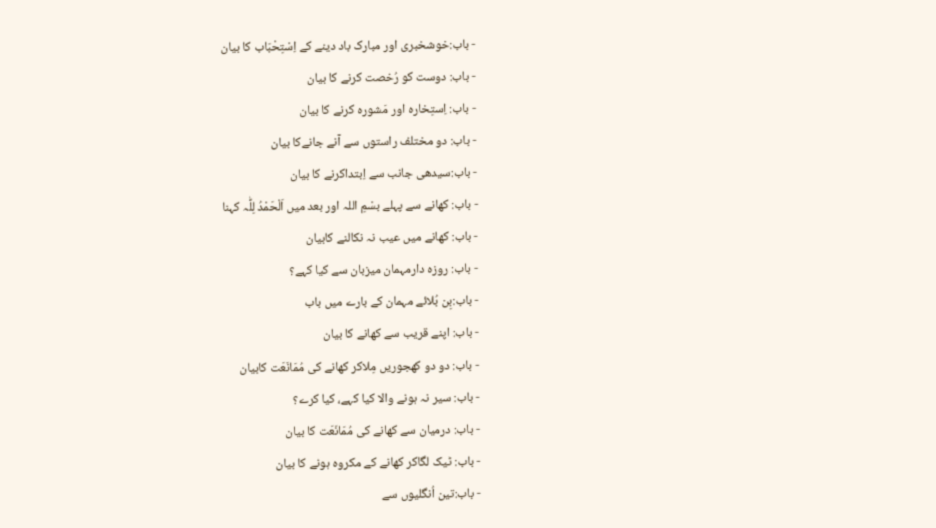- باب:خوشخبری اور مبارک باد دینے کے اِسْتِحْبَاب کا بیان
- باب: دوست کو رُخصت کرنے کا بیان
- باب: اِستِخاره اور مَشورہ کرنے کا بیان
- باب: دو مختلف راستوں سے آنے جانےکا بیان
- باب:سیدھی جانب سے اِبتداکرنے کا بیان
- باب: کھانے سے پہلے بسْمِ اللہ اور بعد میں اَلْحَمْدُ لِلّٰہ کہنا
- باب: کھانے میں عیب نہ نکالنے کابیان
- باب: روزہ دارمہمان میزبان سے کیا کہے؟
- باب:بِن بُلائے مہمان کے بارے میں باب
- باب: اپنے قریب سے کھانے کا بیان
- باب: دو دو کھجوریں مِلاکر کھانے کی مُمَانَعَت کابیان
- باب: سیر نہ ہونے والا کیا کہے، کیا کرے؟
- باب: درمیان سے کھانے کی مُمَانَعَت کا بیان
- باب: ٹیک لگاکر کھانے کے مکروہ ہونے کا بیان
- باب:تین اُنگلیوں سے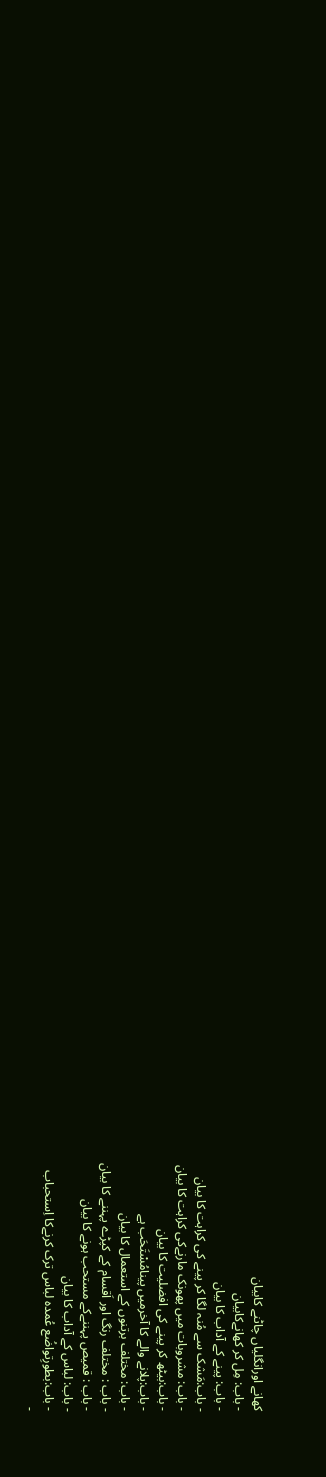کھانے اورانگلیاں چاٹنے کابیان
- باب: مِل کر کھانےکابیان
- باب: پینے کے آداب کا بیان
- باب:مَشک سے مُنہ لگا کر پینے کی کراہت کا بیان
- باب: مشروبات میں پھونک مارنےکی کراہت کا بیان
- باب:بیٹھ کر پینے کی افضلیت کا بیان
- باب:پلانے والے کا آخرمیں پینامُسْتَحَب ہے
- باب: مختلف برتنوں کے استعمال کا بیان
- باب : مختلف رنگ اور اَقسام کے کپڑے پہننے کا بیان
- باب : قمیص پہننےکے مستحب ہونے کا بیان
- باب: لباس کے آداب کا بیان
- باب:بطورِتواضُع عُمدہ لباس ترک کرنےکا اِستحباب
-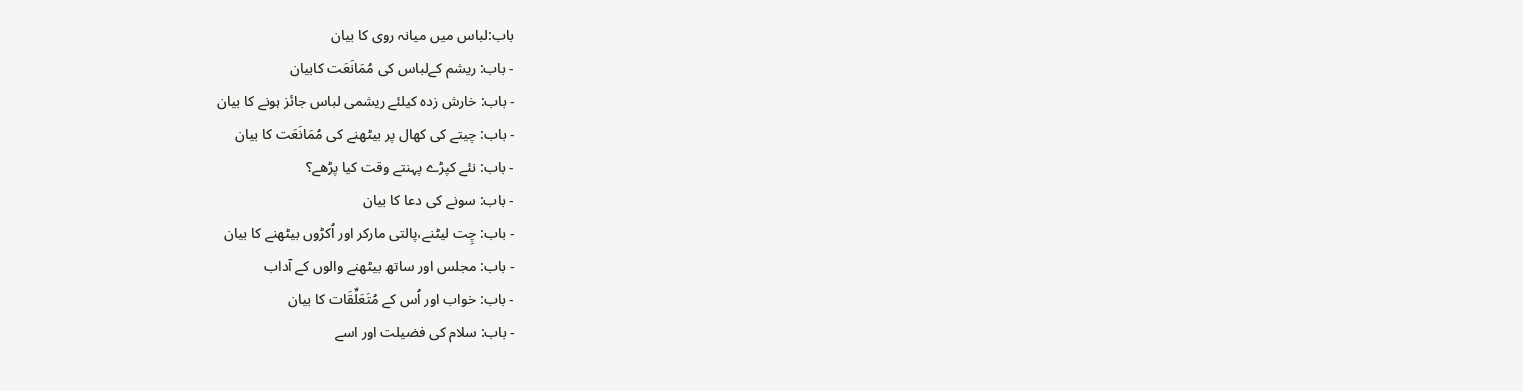باب:لباس میں میانہ روی کا بیان
- باب: ریشم کےلباس کی مُمَانَعَت کابیان
- باب: خارش زدہ کیلئے ریشمی لباس جائز ہونے کا بیان
- باب: چیتے کی کھال پر بیٹھنے کی مُمَانَعَت کا بیان
- باب: نئے کپڑے پہنتے وقت کیا پڑھے؟
- باب: سونے کی دعا کا بیان
- باب: چِت لیٹنے،پالتی مارکر اور اُکڑوں بیٹھنے کا بیان
- باب: مجلس اور ساتھ بیٹھنے والوں کے آداب
- باب: خواب اور اُس کے مُتَعَلِّقَات کا بیان
- باب: سلام کی فضیلت اور اسے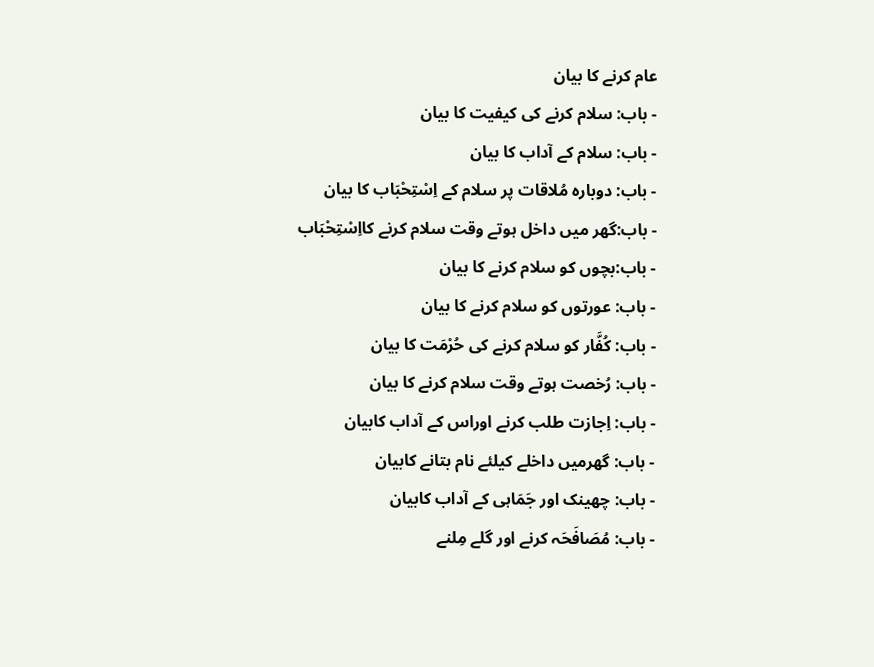عام کرنے کا بیان
- باب: سلام کرنے کی کیفیت کا بیان
- باب: سلام کے آداب کا بیان
- باب: دوبارہ مُلاقات پر سلام کے اِسْتِحْبَاب کا بیان
- باب:گھر میں داخل ہوتے وقت سلام کرنے کااِسْتِحْبَاب
- باب:بچوں کو سلام کرنے کا بیان
- باب: عورتوں کو سلام کرنے کا بیان
- باب: کُفَّار کو سلام کرنے کی حُرْمَت کا بیان
- باب: رُخصت ہوتے وقت سلام کرنے کا بیان
- باب: اِجازت طلب کرنے اوراس کے آداب کابیان
- باب: گھرمیں داخلے کیلئے نام بتانے کابیان
- باب: چھینک اور جَمَاہی کے آداب کابیان
- باب: مُصَافَحَہ کرنے اور گلے مِلنے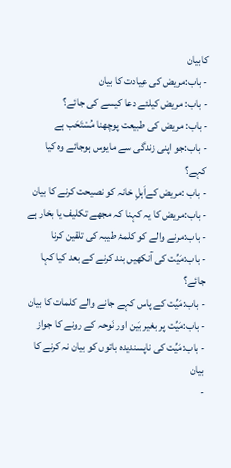کابیان
- باب:مریض کی عِیادت کا بیان
- باب: مریض کیلئے دعا کیسے کی جائے؟
- باب: مریض کی طبیعت پوچھنا مُسْتَحَب ہے
- باب:جو اپنی زندگی سے مایوس ہوجائے وہ کیا کہے؟
- باب :مریض کےاَہلِ خانہ کو نصیحت کرنے کا بیان
- باب:مریض کا یہ کہنا کہ مجھے تکلیف یا بخار ہے
- باب:مرنے والے کو کلمۂ طیبہ کی تلقین کرنا
- باب:مَیِّت کی آنکھیں بند کرنے کے بعد کیا کہا جائے؟
- باب:مَیِّت کے پاس کہے جانے والے کلمات کا بیان
- باب:مَیِّت پر بغیر بَین اور نَوحہ کے رونے کا جواز
- باب:مَیِّت کی ناپسندیدہ باتوں کو بیان نہ کرنے کا بیان
-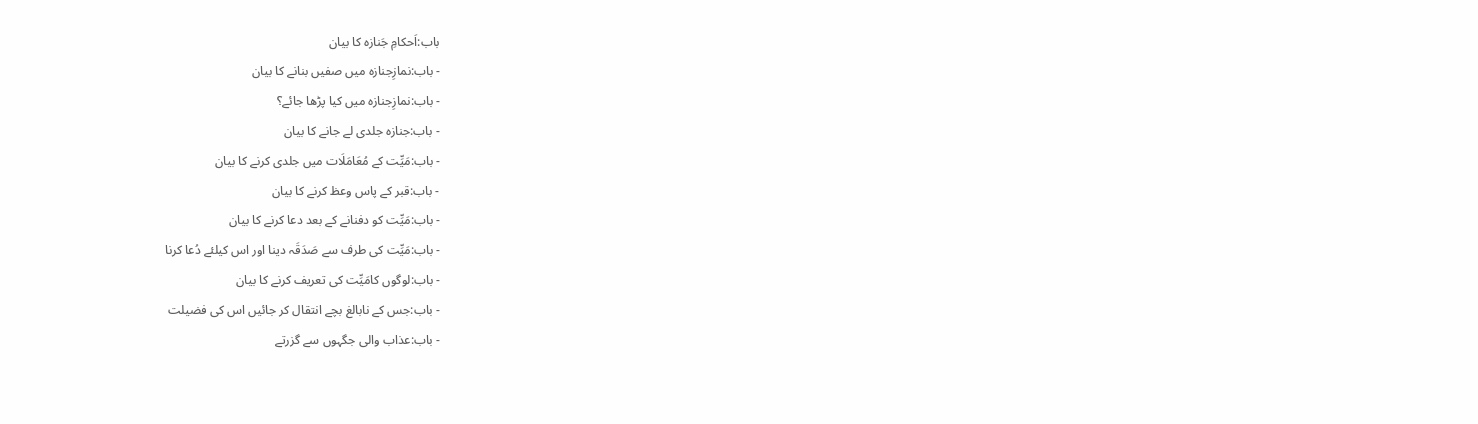باب:اَحکامِ جَنازہ کا بیان
- باب:نمازِجنازہ میں صفیں بنانے کا بیان
- باب:نمازِجنازہ میں کیا پڑھا جائے؟
- باب:جنازہ جلدی لے جانے کا بیان
- باب:مَیِّت کے مُعَامَلَات میں جلدی کرنے کا بیان
- باب:قبر کے پاس وعظ کرنے کا بیان
- باب:مَیِّت کو دفنانے کے بعد دعا کرنے کا بیان
- باب:مَیِّت کی طرف سے صَدَقَہ دینا اور اس کیلئے دُعا کرنا
- باب:لوگوں کامَیِّت کی تعریف کرنے کا بیان
- باب:جس کے نابالغ بچے انتقال کر جائیں اس کی فضیلت
- باب:عذاب والی جگہوں سے گزرتے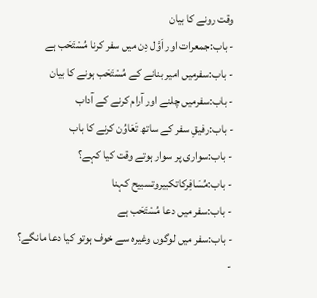وقت رونے کا بیان
- باب:جمعرات اور اَوَّل دِن میں سفر کرنا مُسْتَحَب ہے
- باب:سفرمیں امیر بنانے کے مُسْتَحَب ہونے کا بیان
- باب:سفرمیں چلنے اور آرام کرنے کے آداب
- باب:رفیقِ سفر کے ساتھ تَعَاوُن کرنے کا باب
- باب:سواری پر سوار ہوتے وقت کیا کہے؟
- باب:مُسَافِرکاتکبیروتسبیح کہنا
- باب:سفر میں دعا مُسْتَحَب ہے
- باب:سفر میں لوگوں وغیرہ سے خوف ہوتو کیا دعا مانگے؟
-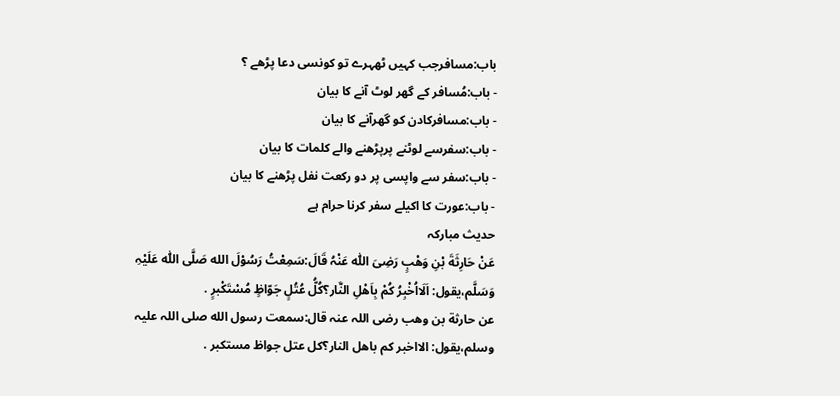باب:مسافرجب کہیں ٹھہرے تو کونسی دعا پڑھے ؟
- باب:مُسافر کے گھر لوٹ آنے کا بیان
- باب:مسافرکادن کو گھرآنے کا بیان
- باب:سفرسے لوٹنے پرپڑھنے والے کلمات کا بیان
- باب:سفر سے واپسی پر دو رکعت نفل پڑھنے کا بیان
- باب:عورت کا اکیلے سفر کرنا حرام ہے
حدیث مبارکہ
عَنْ حَارِثَةَ بْنِ وَهْبٍ رَضِیَ اللّٰہ عَنْہُ قَالَ:سَمِعْتُ رَسُوْلَ الله صَلَّی اللّٰہ عَلَیْہِ وَسَلَّم،يقول: اَلَااُخْبِرُ كُمْ بِاَهْلِ النَّار؟كُلُّ عُتُلٍ جَوّاظٍ مُسْتَكْبرٍ .
عن حارثة بن وهب رضی اللہ عنہ قال:سمعت رسول الله صلی اللہ علیہ وسلم،يقول: الااخبر كم باهل النار؟كل عتل جواظ مستكبر .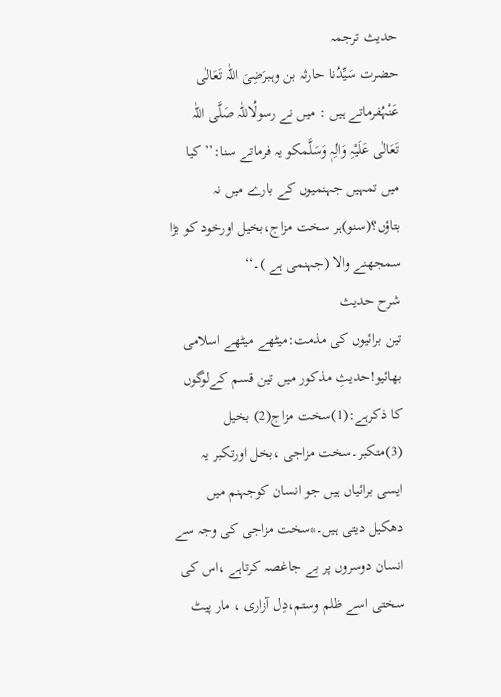حدیث ترجمہ
حضرت سَیِّدُنا حارثہ بن وہبرَضِیَ اللّٰہ تَعَالٰی عَنْہُفرماتے ہیں : میں نے رسولُاللّٰہ صَلَّی اللّٰہ تَعَالٰی عَلَیْہِ وَاٰلِہٖ وَسَلَّمکو یہ فرماتے سنا:’’ کیا میں تمہیں جہنمیوں کے بارے میں نہ بتاؤں؟(سنو)ہر سخت مزاج،بخیل اورخود کو بڑا سمجھنے والا (جہنمی ہے )۔‘‘
شرح حدیث
تین برائیوں کی مذمت:میٹھے میٹھے اسلامی بھائیو!حدیثِ مذکور میں تین قسم کےلوگوں کا ذکرہے:(1)سخت مزاج(2) بخیل (3)متکبر۔سخت مزاجی ،بخل اورتکبر یہ ایسی برائیاں ہیں جو انسان کوجہنم میں دھکیل دیتی ہیں۔*سخت مزاجی کی وجہ سے انسان دوسروں پر بے جاغصہ کرتاہے ،اس کی سختی اسے ظلم وستم،دِل آزاری ، مار پیٹ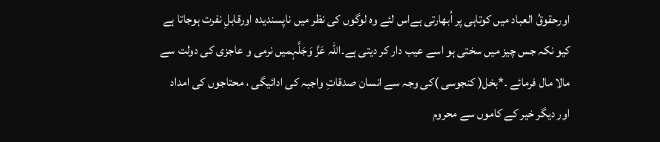اورحقوقُ العباد میں کوتاہی پر اُبھارتی ہےاس لئے وہ لوگوں کی نظر میں ناپسندیدہ اورقابلِ نفرت ہوجاتا ہے کیو نکہ جس چیز میں سختی ہو اسے عیب دار کر دیتی ہے۔اللّٰہ عَزَّ وَجَلَّہمیں نرمی و عاجزی کی دولت سے مالا مال فرمائے ۔*بخل( کنجوسی )کی وجہ سے انسان صدقاتِ واجبہ کی ادائیگی ، محتاجوں کی امداد اور دیگر خیر کے کاموں سے محروم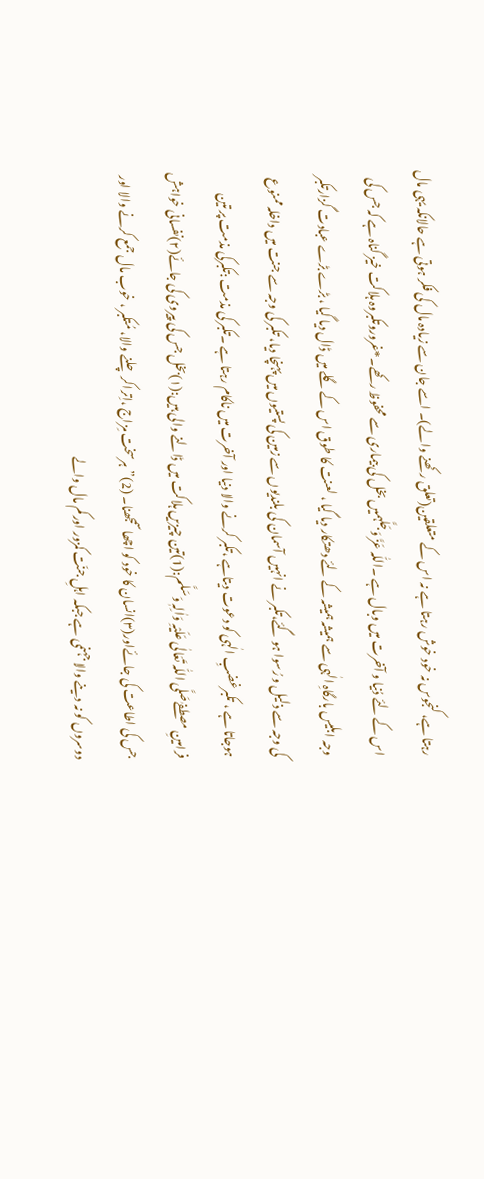رہتا ہے، کنجوس نہ خود خوش رہتا ہے نہ اس کے متعلقین(تعلق رکھنے والے)۔ اسے جان سے زیادہ مال کی فکر ہوتی ہے حالانکہ یہی مال اس کے لئے دُنیا و آخرت میں وبال ہے ۔اللّٰہ عَزَّ وَجَلَّہمیں بخل کی بیماری سے محفوظ رکھے۔*غروروتکبروہ ہلاکت خیز گناہ ہے کہ جس کی وجہ ابلیس بارگاہِ الٰہی سے ہمیشہ ہمیشہ کے لئے دھتکار دیا گیا ، لعنت کا طوق اس کے گلے میں ڈال دیا گیا ، بڑے بڑے عبادت گزارتکبر کی وجہ سے ذلیل و رُسوا ہو گئے،تکبر نے انہیں آسمان کی بلندیوں سے زمین کی پستیوں میں پہنچا دیا، تکبر کی وجہ سے جنت میں داخلہ ممنوع ہوجاتا ہے ، تکبرغضبِ الٰہی کو دعوت دیتاہے ،تکبر کرنے والا دنیا اور آخرت میں ناکام رہتا ہے ۔تکبر کی مذمت :تکبرکی مذمت پر تین فرامینِ مصطفےٰصَلَّی اللّٰہ تَعَالٰی عَلَیْہِ وَاٰلِہٖ وَسَلَّم:(1)تین چیزیں ہلاکت میں ڈالنے والی ہیں:(۱)بخل جس کی پیروی کی جائے(۲)نفسانی خواہش جس کی اطاعت کی جائےاور(۳)انسان کا خود کو اچھاسمجھنا۔ (2)”ہرسخت مِزاج ،اِتراکر چلنے والا، مُتکبر ، خوب مال جمع کرنے والا اور دوسروں کو نہ دینے والا جہنمی ہے جبکہ اہلِ جنّت کمزور اور کم مال والے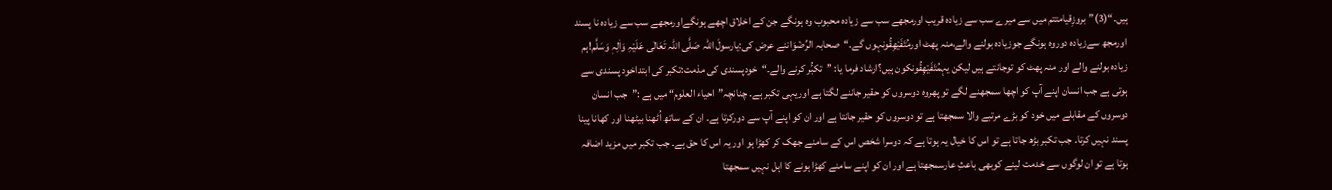ہیں۔“(3)”بروزِقیامتتم میں سے میرے سب سے زیادہ قریب اورمجھے سب سے زیادہ محبوب وہ ہونگے جن کے اخلاق اچھے ہونگےاورمجھے سب سے زیادہ نا پسند اورمجھ سےزیادہ دوروہ ہونگے جوزیادہ بولنے والے،منہ پھٹ اورمُتَفَیْھِقُونہوں گے۔‘‘صحابہ الرِّضْوَاننے عرض کی:یارسولَ اللّٰہ صَلَّی اللّٰہ تَعَالٰی عَلَیْہِ وَاٰلِہٖ وَسَلَّم!ہم زیادہ بولنے والے اور منہ پھٹ کو توجانتے ہیں لیکن یہمُتَفَیْھِقُونکون ہیں؟ارشاد فرما یا: ’’تکبُّر کرنے والے۔“خودپسندی کی مذمت:تکبر کی ابتداخود پسندی سے ہوتی ہے جب انسان اپنے آپ کو اچھا سمجھنے لگے تو پھروہ دوسروں کو حقیر جاننے لگتا ہے اوریہی تکبر ہے۔ چنانچہ”احياء العلوم“ میں ہے :”جب انسان دوسروں کے مقابلے میں خود کو بڑے مرتبے والا سمجھتا ہے تو دوسروں کو حقیر جانتا ہے اور ان کو اپنے آپ سے دورکرتا ہے۔ ان کے ساتھ اُٹھنا بیٹھنا اور کھانا پینا پسند نہیں کرتا۔ جب تکبر بڑھ جاتا ہے تو اس کا خیال یہ ہوتا ہے کہ دوسرا شخص اس کے سامنے جھک کر کھڑا ہو اور یہ اس کا حق ہے۔ جب تکبر میں مزید اضافہ ہوتا ہے تو ان لوگوں سے خدمت لینے کوبھی باعثِ عارسمجھتا ہے اور ان کو اپنے سامنے کھڑا ہونے کا اہل نہیں سمجھتا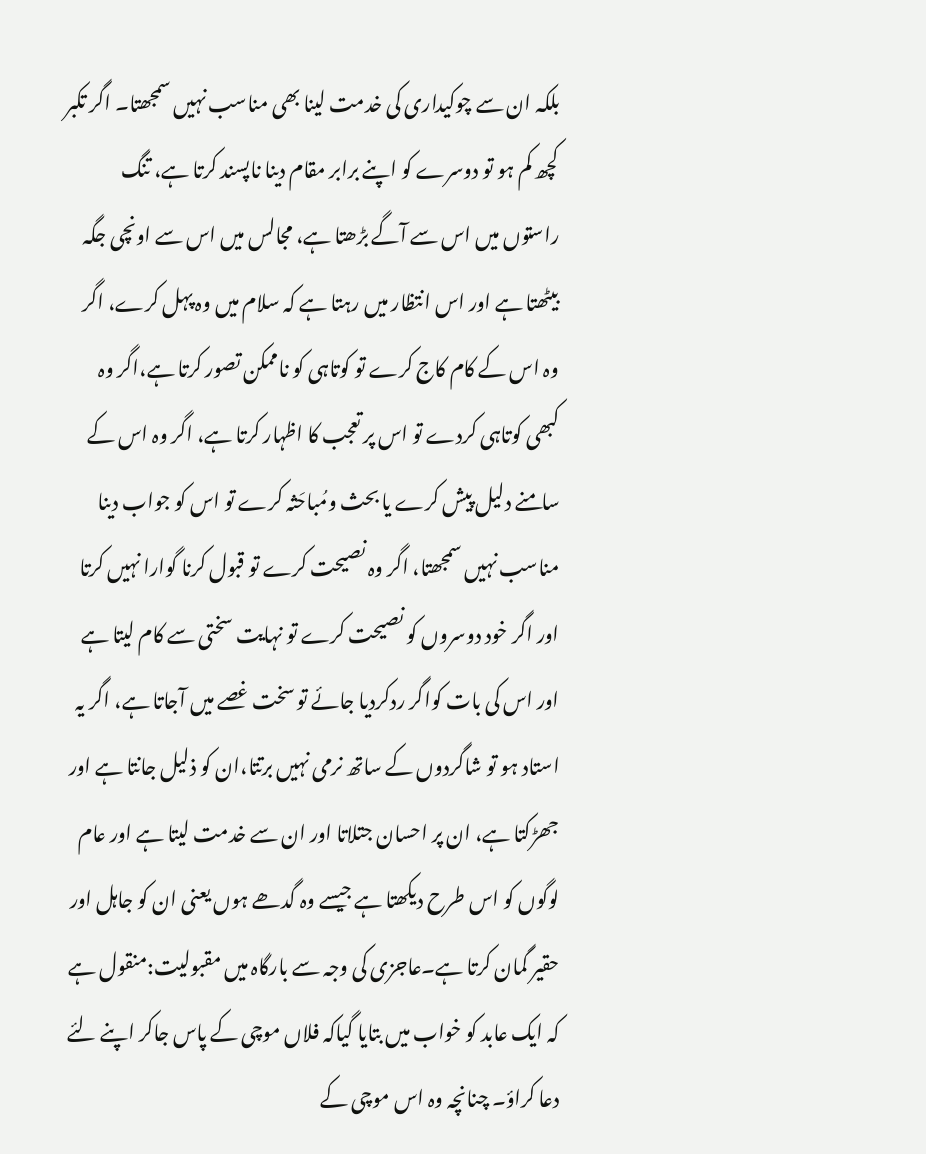بلکہ ان سے چوکیداری کی خدمت لینا بھی مناسب نہیں سمجھتا۔ اگر تکبر کچھ کم ہو تو دوسرے کو اپنے برابر مقام دینا ناپسند کرتا ہے، تنگ راستوں میں اس سے آگے بڑھتا ہے، مجالس میں اس سے اونچی جگہ بیٹھتا ہے اور اس انتظار میں رہتا ہے کہ سلام میں وہ پہل کرے، اگر وہ اس کے کام کاج کرے تو کوتاہی کو ناممکن تصور کرتا ہے،اگر وہ کبھی کوتاہی کردے تو اس پر تعجب کا اظہار کرتا ہے، اگر وہ اس کے سامنے دلیل پیش کرے یا بحث ومُباحَثہ کرے تو اس کو جواب دینا مناسب نہیں سمجھتا، اگر وہ نصیحت کرے تو قبول کرنا گوارا نہیں کرتا اور اگر خود دوسروں کو نصیحت کرے تو نہایت سختی سے کام لیتا ہے اور اس کی بات کواگر ردکردیا جائے تو سخت غصے میں آجاتا ہے، اگر یہ استاد ہو تو شاگردوں کے ساتھ نرمی نہیں برتتا،ان کو ذلیل جانتا ہے اور جھڑکتا ہے، ان پر احسان جتلاتا اور ان سے خدمت لیتا ہے اور عام لوگوں کو اس طرح دیکھتا ہے جیسے وہ گدھے ہوں یعنی ان کو جاہل اور حقیر گمان کرتا ہے۔عاجزی کی وجہ سے بارگاہ میں مقبولیت:منقول ہے کہ ایک عابد کو خواب میں بتایا گیاکہ فلاں موچی کے پاس جاکر اپنے لئے دعا کراؤ۔ چنانچہ وہ اس موچی کے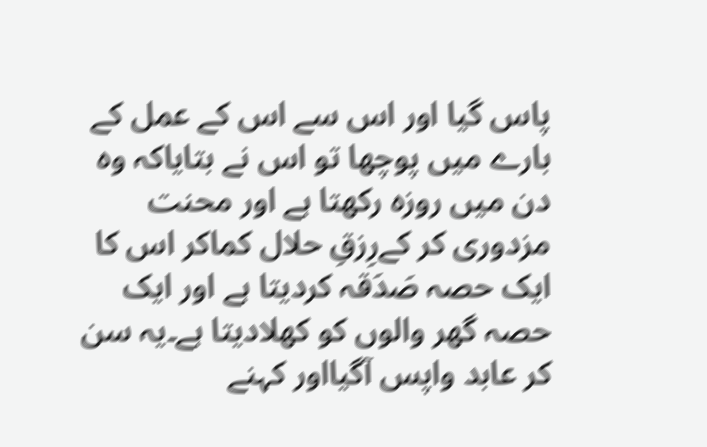پاس گیا اور اس سے اس کے عمل کے بارے میں پوچھا تو اس نے بتایاکہ وہ دن میں روزہ رکھتا ہے اور محنت مزدوری کر کےرِزقِ حلال کماکر اس کا ایک حصہ صَدَقہ کردیتا ہے اور ایک حصہ گھر والوں کو کھلادیتا ہے۔یہ سن کر عابد واپس آگیااور کہنے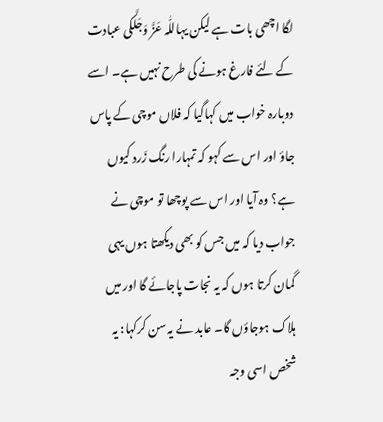لگا اچھی بات ہے لیکن یہاللّٰہ عَزَّ وَجَلَّکی عبادت کے لئے فارغ ہونے کی طرح نہیں ہے۔ اسے دوبارہ خواب میں کہاگیا کہ فلاں موچی کے پاس جاؤ اور اس سے کہو کہ تمہارا رنگ زَرد کیوں ہے؟ وہ آیا اور اس سے پوچھا تو موچی نے جواب دیا کہ میں جس کو بھی دیکھتا ہوں یہی گمان کرتا ہوں کہ یہ نجات پاجائے گا اور میں ہلاک ہوجاؤں گا۔ عابد نے یہ سن کرکہا: یہ شخص اسی وجہ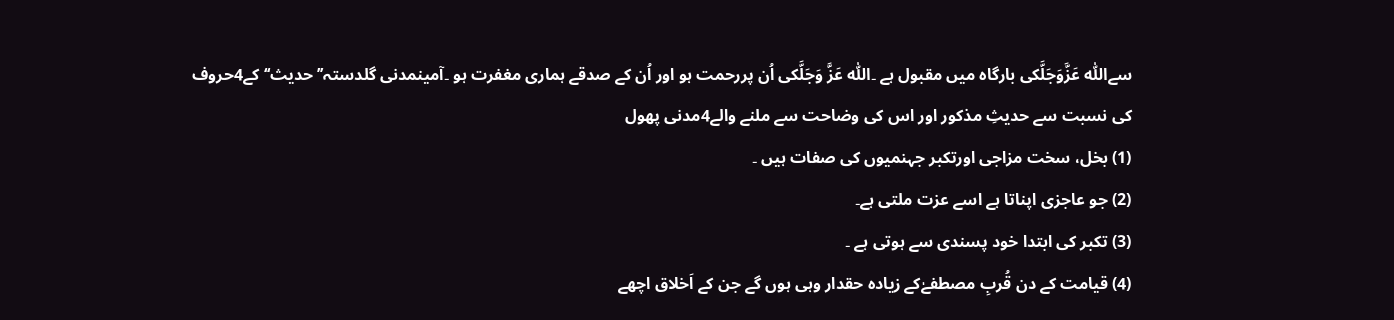سےاللّٰہ عَزَّوَجَلَّکی بارگاہ میں مقبول ہے ۔اللّٰہ عَزَّ وَجَلَّکی اُن پررحمت ہو اور اُن کے صدقے ہماری مغفرت ہو ۔آمینمدنی گلدستہ’’حدیث‘‘کے4حروف کی نسبت سے حدیثِ مذکور اور اس کی وضاحت سے ملنے والے4مدنی پھول
(1) بخل، سخت مزاجی اورتکبر جہنمیوں کی صفات ہیں ۔
(2) جو عاجزی اپناتا ہے اسے عزت ملتی ہے۔
(3) تکبر کی ابتدا خود پسندی سے ہوتی ہے ۔
(4) قیامت کے دن قُربِ مصطفےٰکے زیادہ حقدار وہی ہوں گے جن کے اَخلاق اچھے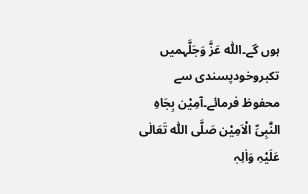ہوں گے۔اللّٰہ عَزَّ وَجَلَّہمیں تکبروخودپسندی سے محفوظ فرمائے۔آمِیْن بِجَاہِ النَّبِیِّ الْاَمِیْن صَلَّی اللّٰہ تَعَالٰی عَلَیْہِ وَاٰلِہٖ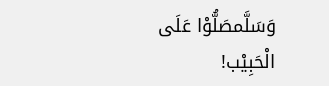وَسَلَّمصَلُّوْا عَلَی الْحَبِیْب!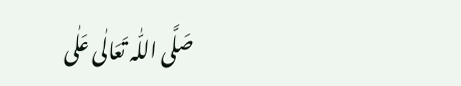صَلَّی اللّٰہ تَعَالٰی عَلٰی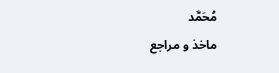مُحَمَّد
ماخذ و مراجع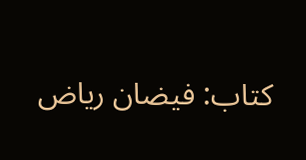کتاب: فیضان ریاض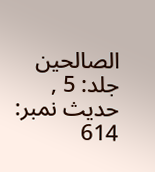الصالحین جلد: 5 , حدیث نمبر: 614